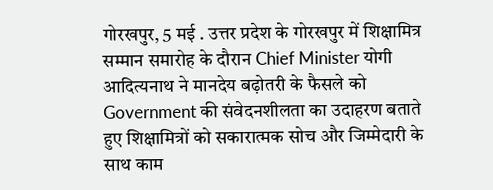गोरखपुर, 5 मई . उत्तर प्रदेश के गोरखपुर में शिक्षामित्र सम्मान समारोह के दौरान Chief Minister योगी आदित्यनाथ ने मानदेय बढ़ोतरी के फैसले को Government की संवेदनशीलता का उदाहरण बताते हुए शिक्षामित्रों को सकारात्मक सोच और जिम्मेदारी के साथ काम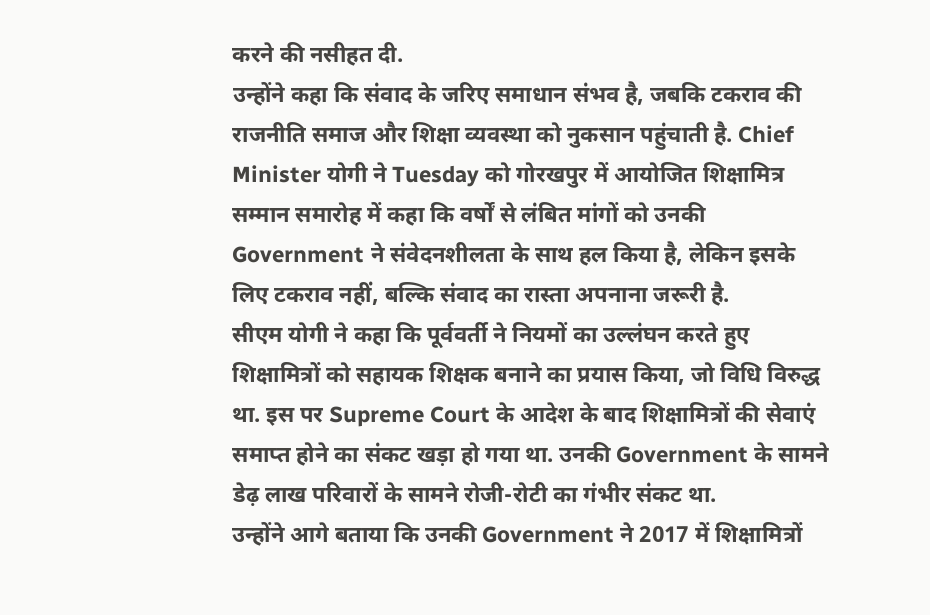करने की नसीहत दी.
उन्होंने कहा कि संवाद के जरिए समाधान संभव है, जबकि टकराव की राजनीति समाज और शिक्षा व्यवस्था को नुकसान पहुंचाती है. Chief Minister योगी ने Tuesday को गोरखपुर में आयोजित शिक्षामित्र सम्मान समारोह में कहा कि वर्षों से लंबित मांगों को उनकी Government ने संवेदनशीलता के साथ हल किया है, लेकिन इसके लिए टकराव नहीं, बल्कि संवाद का रास्ता अपनाना जरूरी है.
सीएम योगी ने कहा कि पूर्ववर्ती ने नियमों का उल्लंघन करते हुए शिक्षामित्रों को सहायक शिक्षक बनाने का प्रयास किया, जो विधि विरुद्ध था. इस पर Supreme Court के आदेश के बाद शिक्षामित्रों की सेवाएं समाप्त होने का संकट खड़ा हो गया था. उनकी Government के सामने डेढ़ लाख परिवारों के सामने रोजी-रोटी का गंभीर संकट था.
उन्होंने आगे बताया कि उनकी Government ने 2017 में शिक्षामित्रों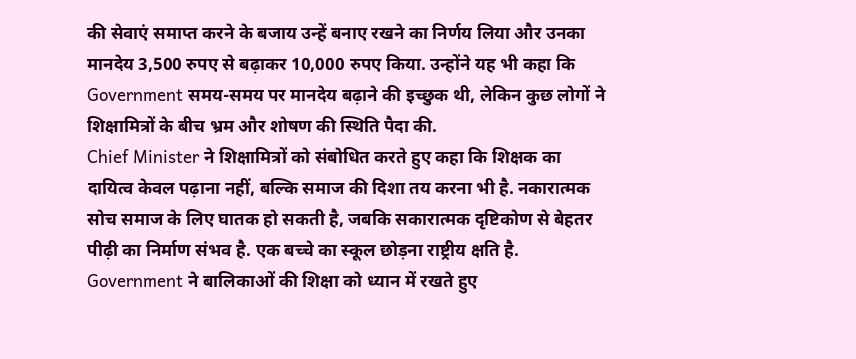की सेवाएं समाप्त करने के बजाय उन्हें बनाए रखने का निर्णय लिया और उनका मानदेय 3,500 रुपए से बढ़ाकर 10,000 रुपए किया. उन्होंने यह भी कहा कि Government समय-समय पर मानदेय बढ़ाने की इच्छुक थी, लेकिन कुछ लोगों ने शिक्षामित्रों के बीच भ्रम और शोषण की स्थिति पैदा की.
Chief Minister ने शिक्षामित्रों को संबोधित करते हुए कहा कि शिक्षक का दायित्व केवल पढ़ाना नहीं, बल्कि समाज की दिशा तय करना भी है. नकारात्मक सोच समाज के लिए घातक हो सकती है, जबकि सकारात्मक दृष्टिकोण से बेहतर पीढ़ी का निर्माण संभव है. एक बच्चे का स्कूल छोड़ना राष्ट्रीय क्षति है. Government ने बालिकाओं की शिक्षा को ध्यान में रखते हुए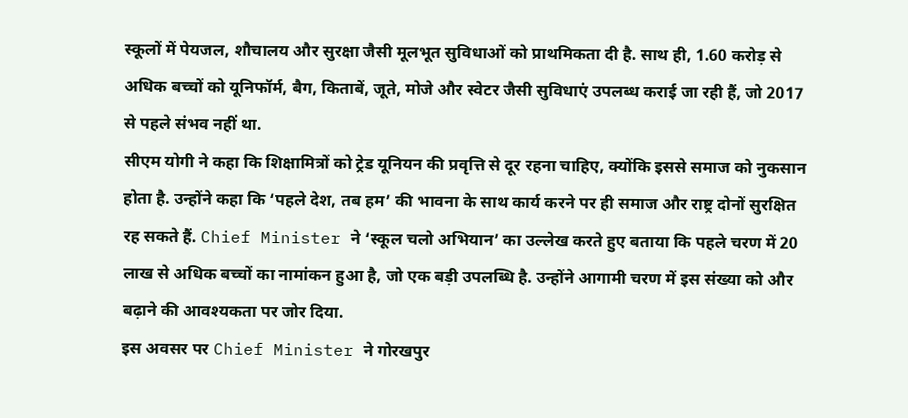स्कूलों में पेयजल, शौचालय और सुरक्षा जैसी मूलभूत सुविधाओं को प्राथमिकता दी है. साथ ही, 1.60 करोड़ से अधिक बच्चों को यूनिफॉर्म, बैग, किताबें, जूते, मोजे और स्वेटर जैसी सुविधाएं उपलब्ध कराई जा रही हैं, जो 2017 से पहले संभव नहीं था.
सीएम योगी ने कहा कि शिक्षामित्रों को ट्रेड यूनियन की प्रवृत्ति से दूर रहना चाहिए, क्योंकि इससे समाज को नुकसान होता है. उन्होंने कहा कि ‘पहले देश, तब हम’ की भावना के साथ कार्य करने पर ही समाज और राष्ट्र दोनों सुरक्षित रह सकते हैं. Chief Minister ने ‘स्कूल चलो अभियान’ का उल्लेख करते हुए बताया कि पहले चरण में 20 लाख से अधिक बच्चों का नामांकन हुआ है, जो एक बड़ी उपलब्धि है. उन्होंने आगामी चरण में इस संख्या को और बढ़ाने की आवश्यकता पर जोर दिया.
इस अवसर पर Chief Minister ने गोरखपुर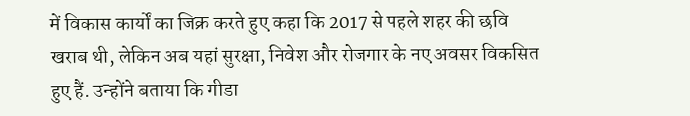में विकास कार्यों का जिक्र करते हुए कहा कि 2017 से पहले शहर की छवि खराब थी, लेकिन अब यहां सुरक्षा, निवेश और रोजगार के नए अवसर विकसित हुए हैं. उन्होंने बताया कि गीडा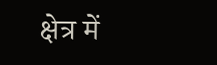क्षेत्र में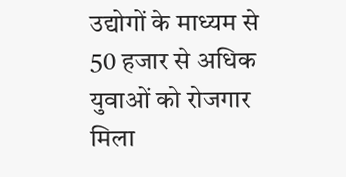उद्योगों के माध्यम से 50 हजार से अधिक युवाओं को रोजगार मिला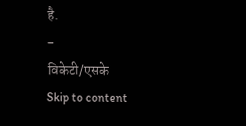है.
–
विकेटी/एसके
Skip to content